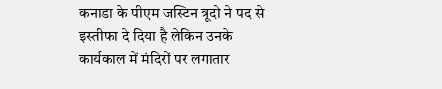कनाडा के पीएम जस्टिन त्रूदो ने पद से इस्तीफा दे दिया है लेकिन उनके कार्यकाल में मंदिरों पर लगातार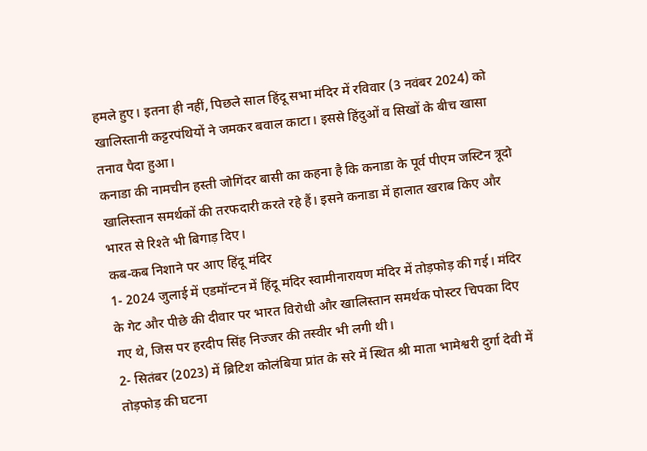हमले हुए। इतना ही नहीं, पिछले साल हिंदू सभा मंदिर में रविवार (3 नवंबर 2024) को खालिस्तानी कट्टरपंथियों ने जमकर बवाल काटा। इससे हिंदुओं व सिखों के बीच खासा तनाव पैदा हुआ।
कनाडा की नामचीन हस्ती जोगिंदर बासी का कहना है कि कनाडा के पूर्व पीएम जस्टिन त्रूदो खालिस्तान समर्थकों की तरफदारी करते रहे हैं। इसने कनाडा में हालात खराब किए और भारत से रिश्ते भी बिगाड़ दिए।
कब-कब निशाने पर आए हिंदू मंदिर
1- 2024 जुलाई में एडमॉन्टन में हिंदू मंदिर स्वामीनारायण मंदिर में तोड़फोड़ की गई। मंदिर के गेट और पीछे की दीवार पर भारत विरोधी और खालिस्तान समर्थक पोस्टर चिपका दिए गए थे, जिस पर हरदीप सिंह निज्जर की तस्वीर भी लगी थी।
2- सितंबर (2023) में ब्रिटिश कोलंबिया प्रांत के सरे में स्थित श्री माता भामेश्वरी दुर्गा देवी में तोड़फोड़ की घटना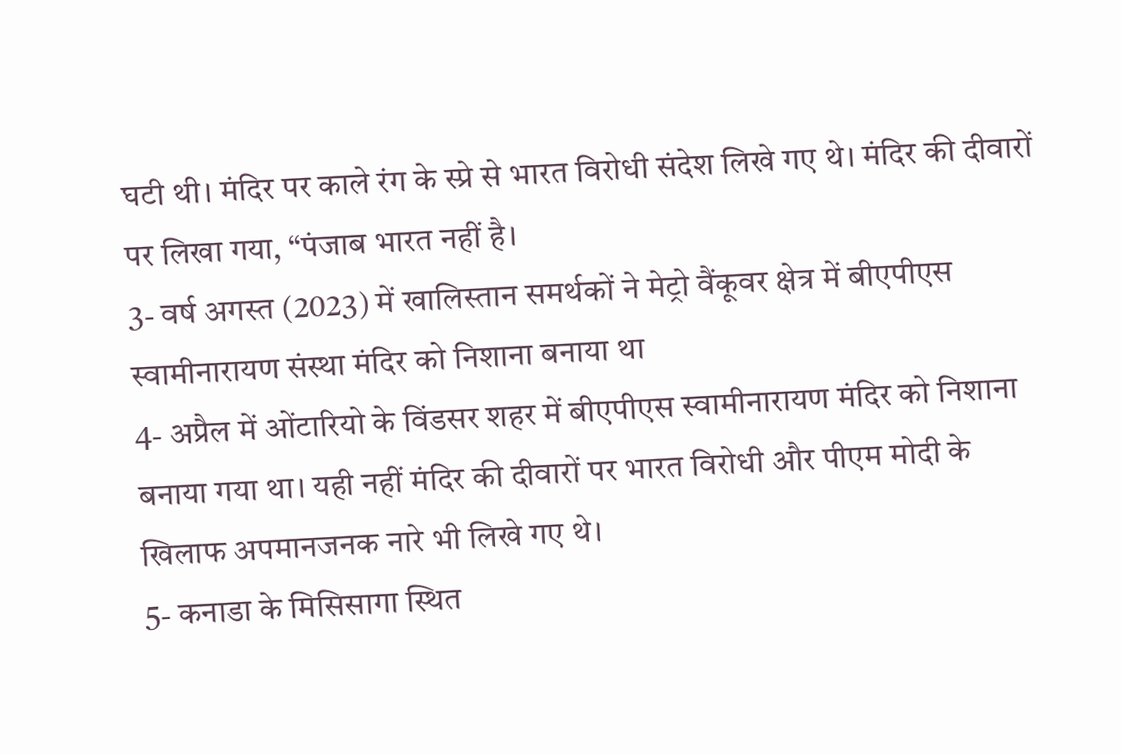घटी थी। मंदिर पर काले रंग के स्प्रे से भारत विरोधी संदेश लिखे गए थे। मंदिर की दीवारों पर लिखा गया, “पंजाब भारत नहीं है।
3- वर्ष अगस्त (2023) में खालिस्तान समर्थकों ने मेट्रो वैंकूवर क्षेत्र में बीएपीएस स्वामीनारायण संस्था मंदिर को निशाना बनाया था
4- अप्रैल में ओंटारियो के विंडसर शहर में बीएपीएस स्वामीनारायण मंदिर को निशाना बनाया गया था। यही नहीं मंदिर की दीवारों पर भारत विरोधी और पीएम मोदी के खिलाफ अपमानजनक नारे भी लिखे गए थे।
5- कनाडा के मिसिसागा स्थित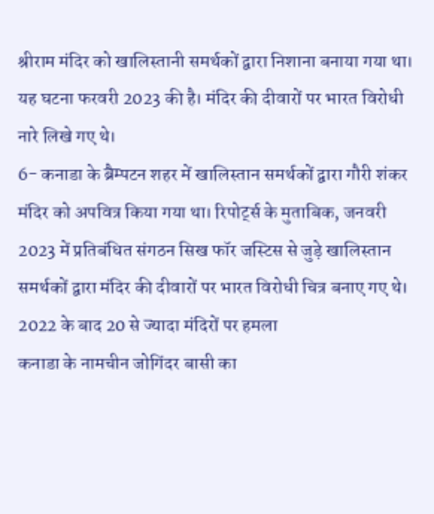श्रीराम मंदिर को खालिस्तानी समर्थकों द्वारा निशाना बनाया गया था। यह घटना फरवरी 2023 की है। मंदिर की दीवारों पर भारत विरोधी नारे लिखे गए थे।
6- कनाडा के ब्रैम्पटन शहर में खालिस्तान समर्थकों द्वारा गौरी शंकर मंदिर को अपवित्र किया गया था। रिपोर्ट्स के मुताबिक, जनवरी 2023 में प्रतिबंधित संगठन सिख फॉर जस्टिस से जुड़े खालिस्तान समर्थकों द्वारा मंदिर की दीवारों पर भारत विरोधी चित्र बनाए गए थे।
2022 के बाद 20 से ज्यादा मंदिरों पर हमला
कनाडा के नामचीन जोगिंदर बासी का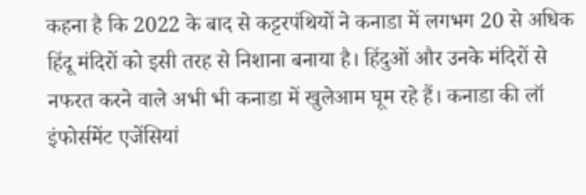कहना है कि 2022 के बाद से कट्टरपंथियों ने कनाडा में लगभग 20 से अधिक हिंदू मंदिरों को इसी तरह से निशाना बनाया है। हिंदुओं और उनके मंदिरों से नफरत करने वाले अभी भी कनाडा में खुलेआम घूम रहे हैं। कनाडा की लॉ इंफोर्समेंट एजेंसियां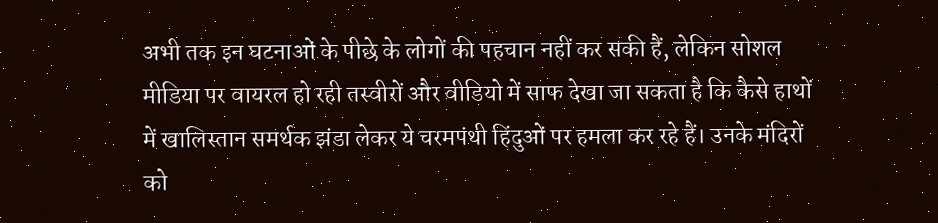अभी तक इन घटनाओं के पीछे के लोगों की पहचान नहीं कर सकी हैं, लेकिन सोशल मीडिया पर वायरल हो रही तस्वीरों और वीडियो में साफ देखा जा सकता है कि कैसे हाथों में खालिस्तान समर्थक झंडा लेकर ये चरमपंथी हिंदुओं पर हमला कर रहे हैं। उनके मंदिरों को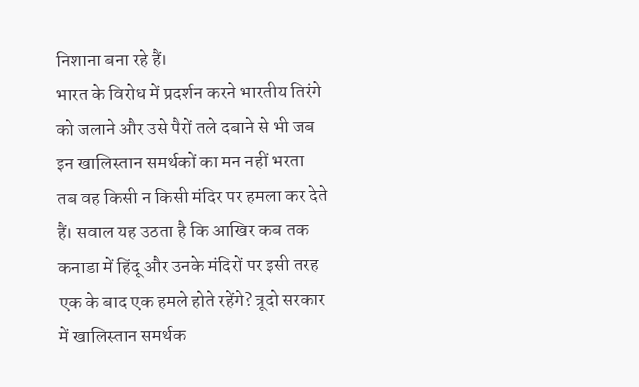निशाना बना रहे हैं।
भारत के विरोध में प्रदर्शन करने भारतीय तिरंगे को जलाने और उसे पैरों तले दबाने से भी जब इन खालिस्तान समर्थकों का मन नहीं भरता तब वह किसी न किसी मंदिर पर हमला कर देते हैं। सवाल यह उठता है कि आखिर कब तक कनाडा में हिंदू और उनके मंदिरों पर इसी तरह एक के बाद एक हमले होते रहेंगे? त्रूदो सरकार में खालिस्तान समर्थक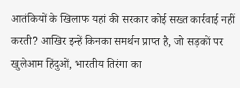आतंकियों के खिलाफ यहां की सरकार कोई सख्त कार्रवाई नहीं करती? आखिर इन्हें किनका समर्थन प्राप्त है, जो सड़कों पर खुलेआम हिंदुओं, भारतीय तिरंगा का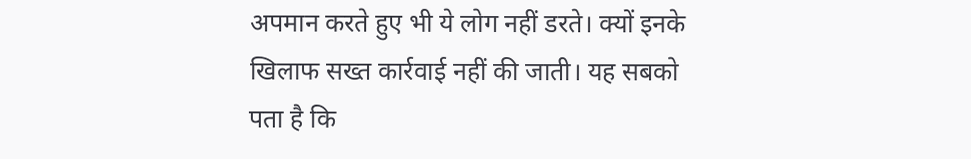अपमान करते हुए भी ये लोग नहीं डरते। क्यों इनके खिलाफ सख्त कार्रवाई नहीं की जाती। यह सबको पता है कि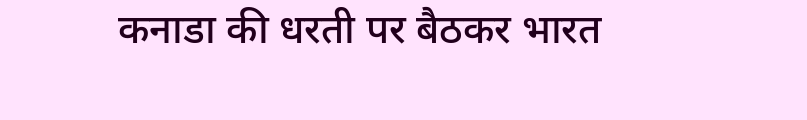कनाडा की धरती पर बैठकर भारत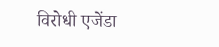विरोधी एजेंडा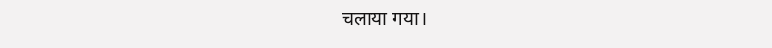चलाया गया।